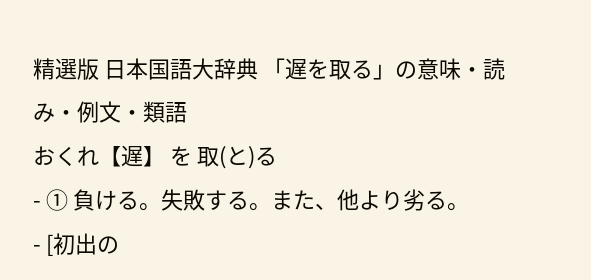精選版 日本国語大辞典 「遅を取る」の意味・読み・例文・類語
おくれ【遅】 を 取(と)る
- ① 負ける。失敗する。また、他より劣る。
- [初出の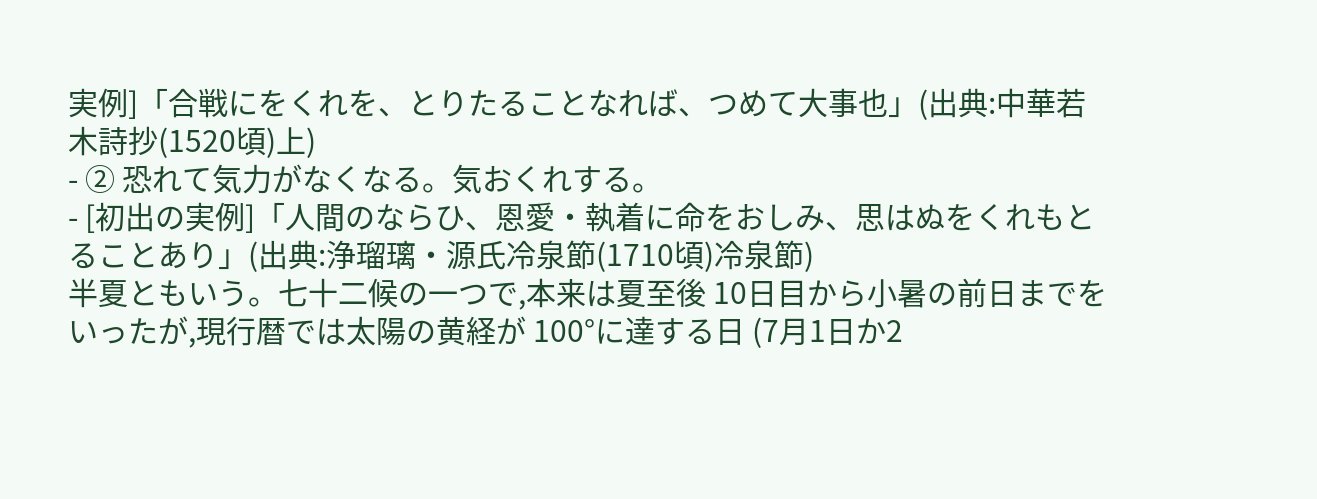実例]「合戦にをくれを、とりたることなれば、つめて大事也」(出典:中華若木詩抄(1520頃)上)
- ② 恐れて気力がなくなる。気おくれする。
- [初出の実例]「人間のならひ、恩愛・執着に命をおしみ、思はぬをくれもとることあり」(出典:浄瑠璃・源氏冷泉節(1710頃)冷泉節)
半夏ともいう。七十二候の一つで,本来は夏至後 10日目から小暑の前日までをいったが,現行暦では太陽の黄経が 100°に達する日 (7月1日か2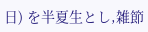日) を半夏生とし,雑節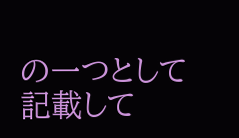の一つとして記載して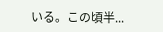いる。この頃半...